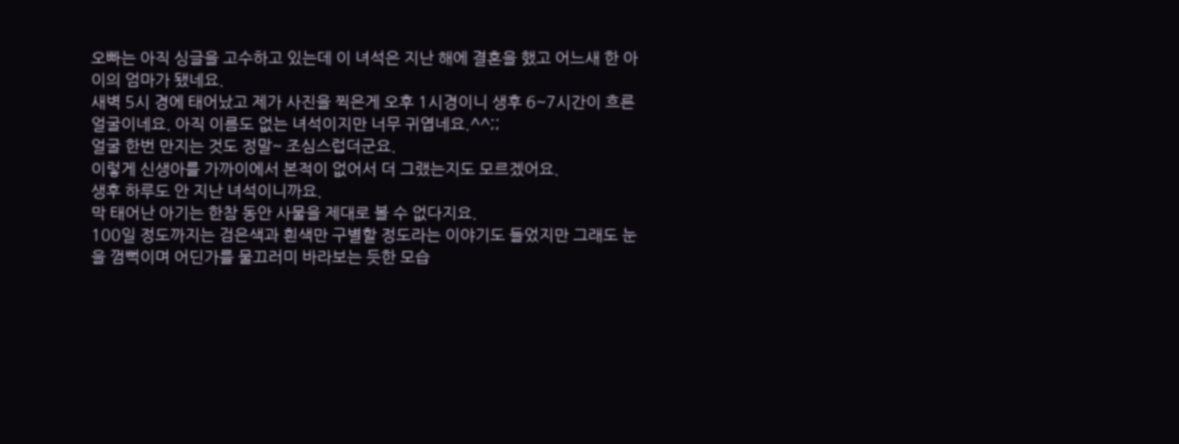오빠는 아직 싱글을 고수하고 있는데 이 녀석은 지난 해에 결혼을 했고 어느새 한 아이의 엄마가 됐네요.
새벽 5시 경에 태어났고 제가 사진을 찍은게 오후 1시경이니 생후 6~7시간이 흐른 얼굴이네요. 아직 이름도 없는 녀석이지만 너무 귀엽네요.^^;;
얼굴 한번 만지는 것도 정말~ 조심스럽더군요.
이렇게 신생아를 가까이에서 본적이 없어서 더 그랬는지도 모르겠어요.
생후 하루도 안 지난 녀석이니까요.
막 태어난 아기는 한참 동안 사물을 제대로 볼 수 없다지요.
100일 정도까지는 검은색과 흰색만 구별할 정도라는 이야기도 들었지만 그래도 눈을 껌뻑이며 어딘가를 물끄러미 바라보는 듯한 모습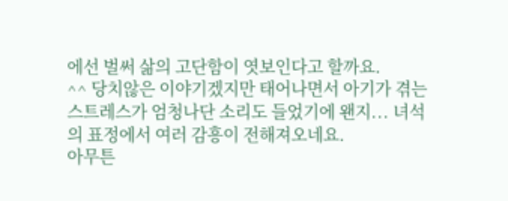에선 벌써 삶의 고단함이 엿보인다고 할까요.
^^ 당치않은 이야기겠지만 태어나면서 아기가 겪는 스트레스가 엄청나단 소리도 들었기에 왠지... 녀석의 표정에서 여러 감흥이 전해져오네요.
아무튼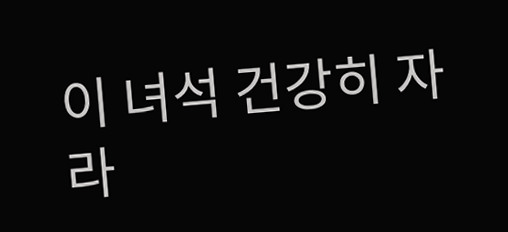이 녀석 건강히 자라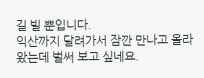길 빌 뿐입니다.
익산까지 달려가서 잠깐 만나고 올라왔는데 벌써 보고 싶네요.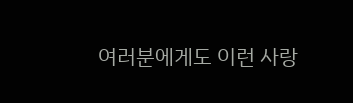여러분에게도 이런 사랑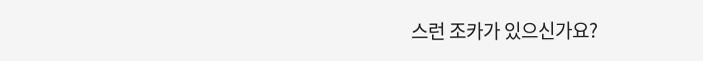스런 조카가 있으신가요?